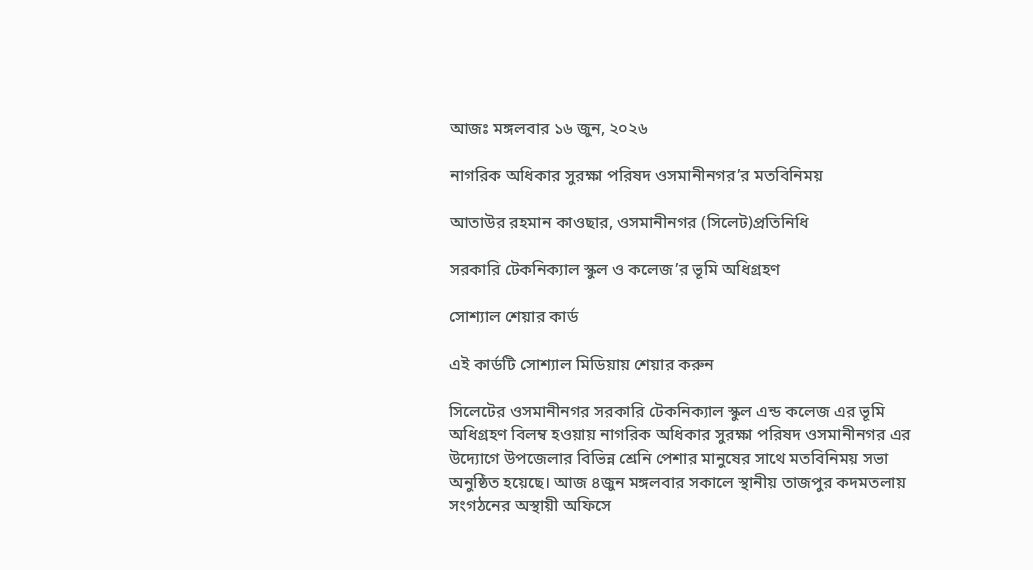আজঃ মঙ্গলবার ১৬ জুন, ২০২৬

নাগরিক অধিকার সুরক্ষা পরিষদ ওসমানীনগর’র মতবিনিময়

আতাউর রহমান কাওছার, ওসমানীনগর (সিলেট)প্রতিনিধি

সরকারি টেকনিক্যাল স্কুল ও কলেজ’র ভূমি অধিগ্রহণ

সোশ্যাল শেয়ার কার্ড

এই কার্ডটি সোশ্যাল মিডিয়ায় শেয়ার করুন

সিলেটের ওসমানীনগর সরকারি টেকনিক্যাল স্কুল এন্ড কলেজ এর ভূমি অধিগ্রহণ বিলম্ব হওয়ায় নাগরিক অধিকার সুরক্ষা পরিষদ ওসমানীনগর এর উদ্যোগে উপজেলার বিভিন্ন শ্রেনি পেশার মানুষের সাথে মতবিনিময় সভা অনুষ্ঠিত হয়েছে। আজ ৪জুন মঙ্গলবার সকালে স্থানীয় তাজপুর কদমতলায় সংগঠনের অস্থায়ী অফিসে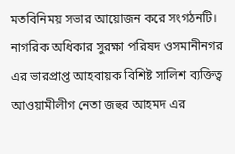মতবিনিময় সভার আয়োজন করে সংগঠনটি।
নাগরিক অধিকার সুরক্ষা পরিষদ ওসমানীনগর এর ভারপ্রাপ্ত আহবায়ক বিশিষ্ট সালিশ ব্যক্তিত্ব আওয়ামীলীগ নেতা জহুর আহমদ এর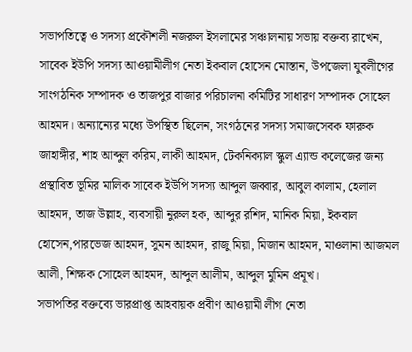সভাপতিত্বে ও সদস্য প্রকৌশলী নজরুল ইসলামের সঞ্চালনায় সভায় বক্তব্য রাখেন, সাবেক ইউপি সদস্য আওয়ামীলীগ নেতা ইকবাল হোসেন মোস্তান, উপজেলা যুবলীগের সাংগঠনিক সম্পাদক ও তাজপুর বাজার পরিচালনা কমিটির সাধারণ সম্পাদক সোহেল আহমদ। অন্যান্যের মধ্যে উপস্থিত ছিলেন, সংগঠনের সদস্য সমাজসেবক ফারুক জাহাঙ্গীর, শাহ আব্দুল করিম, লাকী আহমদ, টেকনিক্যাল স্কুল এ্যান্ড কলেজের জন্য প্রস্থাবিত ভূমির মালিক সাবেক ইউপি সদস্য আব্দুল জব্বার, আবুল কালাম, হেলাল আহমদ, তাজ উল্লাহ, ব্যবসায়ী নুরুল হক, আব্দুর রশিদ, মানিক মিয়া, ইকবাল হোসেন,পারভেজ আহমদ, সুমন আহমদ, রাজু মিয়া, মিজান আহমদ, মাওলানা আজমল আলী, শিক্ষক সোহেল আহমদ, আব্দুল আলীম, আব্দুল মুমিন প্রমূখ।
সভাপতির বক্তব্যে ভারপ্রাপ্ত আহবায়ক প্রবীণ আওয়ামী লীগ নেতা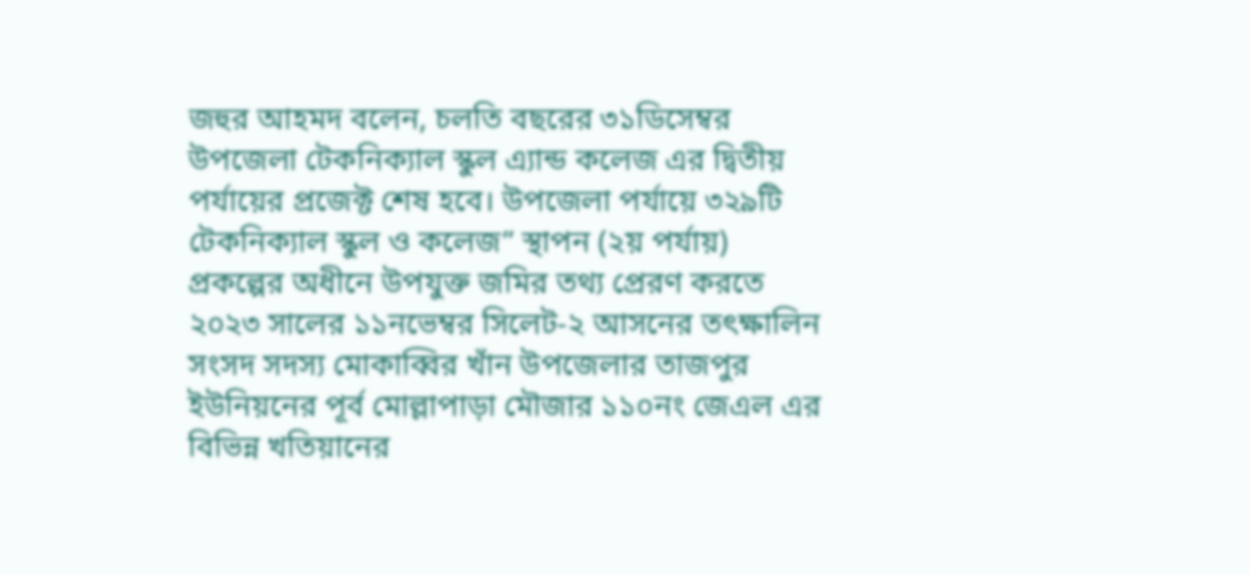জহুর আহমদ বলেন, চলতি বছরের ৩১ডিসেম্বর উপজেলা টেকনিক্যাল স্কুল এ্যান্ড কলেজ এর দ্বিতীয় পর্যায়ের প্রজেক্ট শেষ হবে। উপজেলা পর্যায়ে ৩২৯টি টেকনিক্যাল স্কুল ও কলেজ” স্থাপন (২য় পর্যায়) প্রকল্পের অধীনে উপযুক্ত জমির তথ্য প্রেরণ করতে ২০২৩ সালের ১১নভেম্বর সিলেট-২ আসনের তৎক্ষালিন সংসদ সদস্য মোকাব্বির খাঁন উপজেলার তাজপুর ইউনিয়নের পূর্ব মোল্লাপাড়া মৌজার ১১০নং জেএল এর বিভিন্ন খতিয়ানের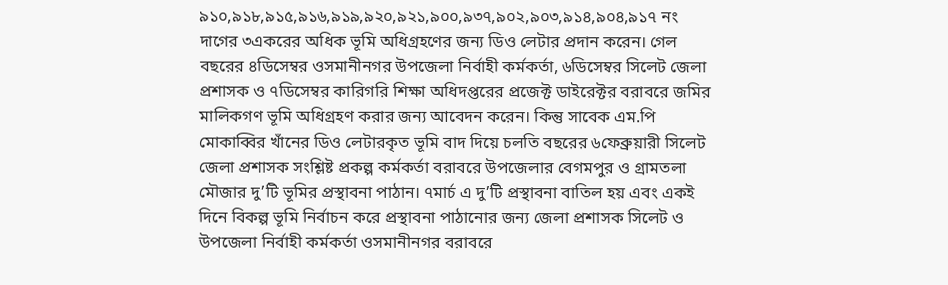৯১০,৯১৮,৯১৫,৯১৬,৯১৯,৯২০,৯২১,৯০০,৯৩৭,৯০২,৯০৩,৯১৪,৯০৪,৯১৭ নং দাগের ৩একরের অধিক ভূমি অধিগ্রহণের জন্য ডিও লেটার প্রদান করেন। গেল বছরের ৪ডিসেম্বর ওসমানীনগর উপজেলা নির্বাহী কর্মকর্তা, ৬ডিসেম্বর সিলেট জেলা প্রশাসক ও ৭ডিসেম্বর কারিগরি শিক্ষা অধিদপ্তরের প্রজেক্ট ডাইরেক্টর বরাবরে জমির মালিকগণ ভূমি অধিগ্রহণ করার জন্য আবেদন করেন। কিন্তু সাবেক এম.পি মোকাব্বির খাঁনের ডিও লেটারকৃত ভূমি বাদ দিয়ে চলতি বছরের ৬ফেব্রুয়ারী সিলেট জেলা প্রশাসক সংশ্লিষ্ট প্রকল্প কর্মকর্তা বরাবরে উপজেলার বেগমপুর ও গ্রামতলা মৌজার দু’টি ভূমির প্রস্থাবনা পাঠান। ৭মার্চ এ দু’টি প্রস্থাবনা বাতিল হয় এবং একই দিনে বিকল্প ভূমি নির্বাচন করে প্রস্থাবনা পাঠানোর জন্য জেলা প্রশাসক সিলেট ও উপজেলা নির্বাহী কর্মকর্তা ওসমানীনগর বরাবরে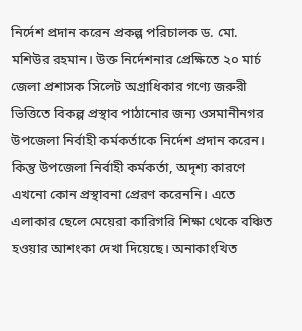নির্দেশ প্রদান করেন প্রকল্প পরিচালক ড. মো. মশিউর রহমান। উক্ত নির্দেশনার প্রেক্ষিতে ২০ মার্চ জেলা প্রশাসক সিলেট অগ্রাধিকার গণ্যে জরুরী ভিত্তিতে বিকল্প প্রস্থাব পাঠানোর জন্য ওসমানীনগর উপজেলা নির্বাহী কর্মকর্তাকে নির্দেশ প্রদান করেন। কিন্তু উপজেলা নির্বাহী কর্মকর্তা, অদৃশ্য কারণে এখনো কোন প্রস্থাবনা প্রেরণ করেননি। এতে এলাকার ছেলে মেয়েরা কারিগরি শিক্ষা থেকে বঞ্চিত হওয়ার আশংকা দেখা দিয়েছে। অনাকাংখিত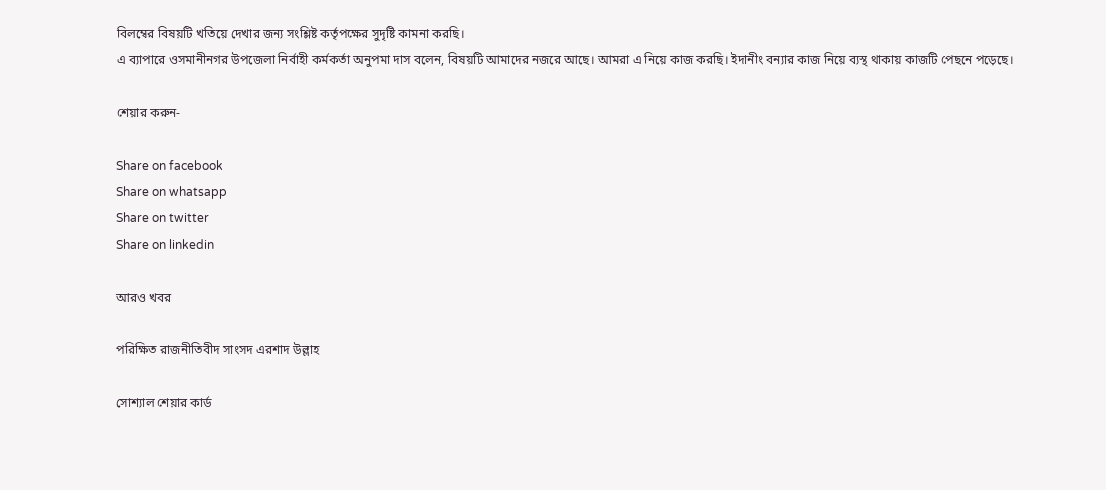বিলম্বের বিষয়টি খতিয়ে দেখার জন্য সংশ্লিষ্ট কর্তৃপক্ষের সুদৃষ্টি কামনা করছি।
এ ব্যাপারে ওসমানীনগর উপজেলা নির্বাহী কর্মকর্তা অনুপমা দাস বলেন, বিষয়টি আমাদের নজরে আছে। আমরা এ নিয়ে কাজ করছি। ইদানীং বন্যার কাজ নিয়ে ব্যস্থ থাকায় কাজটি পেছনে পড়েছে।

শেয়ার করুন-

Share on facebook
Share on whatsapp
Share on twitter
Share on linkedin

আরও খবর

পরিক্ষিত রাজনীতিবীদ সাংসদ এরশাদ উল্লাহ

সোশ্যাল শেয়ার কার্ড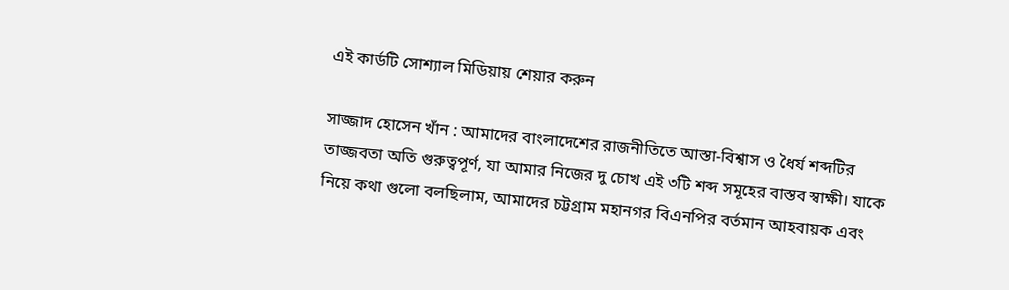এই কার্ডটি সোশ্যাল মিডিয়ায় শেয়ার করুন

সাজ্জাদ হোসেন খাঁন : আমাদের বাংলাদেশের রাজনীতিতে আস্তা-বিশ্বাস ও ধৈর্য শব্দটির তাজ্জবতা অতি গুরুত্বপূর্ণ, যা আমার নিজের দু চোখ এই ৩টি শব্দ সমূহের বাস্তব স্বাক্ষী। যাকে নিয়ে কথা গুলো বলছিলাম, আমাদের চট্টগ্রাম মহানগর বিএনপির বর্তমান আহবায়ক এবং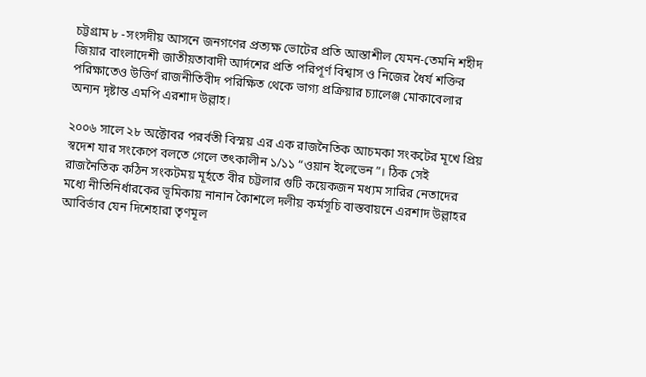চট্টগ্রাম ৮ -সংসদীয় আসনে জনগণের প্রত্যক্ষ ভোটের প্রতি আস্তাশীল যেমন-তেমনি শহীদ জিয়ার বাংলাদেশী জাতীয়তাবাদী আর্দশের প্রতি পরিপূর্ণ বিশ্বাস ও নিজের ধৈর্য শক্তির পরিক্ষাতেও উত্তির্ণ রাজনীতিবীদ পরিক্ষিত থেকে ভাগ্য প্রক্রিয়ার চ্যালেঞ্জ মোকাবেলার অন্যন দৃষ্টান্ত এমপি এরশাদ উল্লাহ।

২০০৬ সালে ২৮ অক্টোবর পরর্বতী বিস্ময় এর এক রাজনৈতিক আচমকা সংকটের মূখে প্রিয় স্বদেশ যার সংকেপে বলতে গেলে তৎকালীন ১/১১ “ওয়ান ইলেভেন”। ঠিক সেই রাজনৈতিক কঠিন সংকটময় মূর্হতে বীর চট্টলার গুটি কয়েকজন মধ্যম সারির নেতাদের মধ্যে নীতিনির্ধারকের ভূমিকায় নানান কৈাশলে দলীয় কর্মসূচি বাস্তবায়নে এরশাদ উল্লাহর আবির্ভাব যেন দিশেহারা তৃণমূল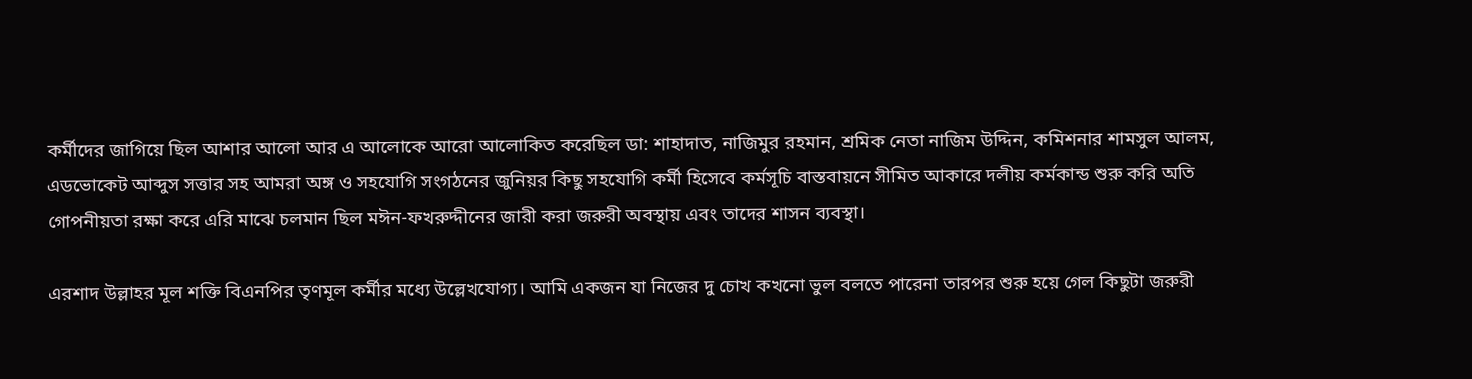কর্মীদের জাগিয়ে ছিল আশার আলো আর এ আলোকে আরো আলোকিত করেছিল ডা: শাহাদাত, নাজিমুর রহমান, শ্রমিক নেতা নাজিম উদ্দিন, কমিশনার শামসুল আলম, এডভোকেট আব্দুস সত্তার সহ আমরা অঙ্গ ও সহযোগি সংগঠনের জুনিয়র কিছু সহযোগি কর্মী হিসেবে কর্মসূচি বাস্তবায়নে সীমিত আকারে দলীয় কর্মকান্ড শুরু করি অতি গোপনীয়তা রক্ষা করে এরি মাঝে চলমান ছিল মঈন-ফখরুদ্দীনের জারী করা জরুরী অবস্থায় এবং তাদের শাসন ব্যবস্থা।

এরশাদ উল্লাহর মূল শক্তি বিএনপির তৃণমূল কর্মীর মধ্যে উল্লেখযোগ্য। আমি একজন যা নিজের দু চোখ কখনো ভুল বলতে পারেনা তারপর শুরু হয়ে গেল কিছুটা জরুরী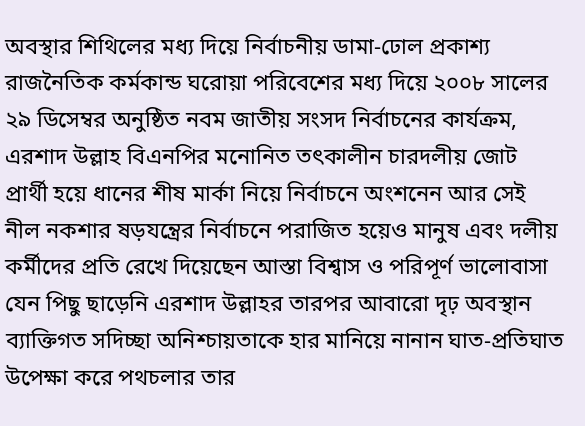অবস্থার শিথিলের মধ্য দিয়ে নির্বাচনীয় ডামা-ঢোল প্রকাশ্য রাজনৈতিক কর্মকান্ড ঘরোয়া পরিবেশের মধ্য দিয়ে ২০০৮ সালের ২৯ ডিসেম্বর অনুষ্ঠিত নবম জাতীয় সংসদ নির্বাচনের কার্যক্রম, এরশাদ উল্লাহ বিএনপির মনোনিত তৎকালীন চারদলীয় জোট প্রার্থী হয়ে ধানের শীষ মার্কা নিয়ে নির্বাচনে অংশনেন আর সেই নীল নকশার ষড়যন্ত্রের নির্বাচনে পরাজিত হয়েও মানুষ এবং দলীয় কর্মীদের প্রতি রেখে দিয়েছেন আস্তা বিশ্বাস ও পরিপূর্ণ ভালোবাসা যেন পিছু ছাড়েনি এরশাদ উল্লাহর তারপর আবারো দৃঢ় অবস্থান ব্যাক্তিগত সদিচ্ছা অনিশ্চায়তাকে হার মানিয়ে নানান ঘাত-প্রতিঘাত উপেক্ষা করে পথচলার তার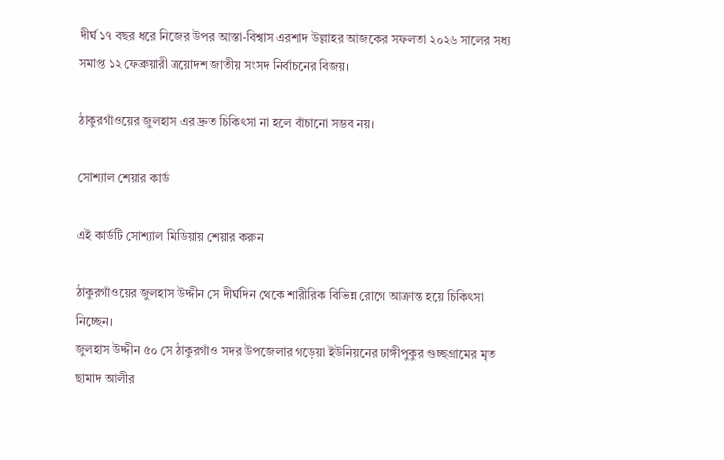দীর্ঘ ১৭ বছর ধরে নিজের উপর আস্তা-বিশ্বাস এরশাদ উল্লাহর আজকের সফলতা ২০২৬ সালের সধ্য সমাপ্ত ১২ ফেব্রুয়ারী ত্রয়োদশ জাতীয় সংসদ নির্বাচনের বিজয়।

ঠাকুরগাঁওয়ের জুলহাস এর দ্রুত চিকিৎসা না হলে বাঁচানো সম্ভব নয়।

সোশ্যাল শেয়ার কার্ড

এই কার্ডটি সোশ্যাল মিডিয়ায় শেয়ার করুন

ঠাকুরগাঁওয়ের জুলহাস উদ্দীন সে দীর্ঘদিন থেকে শারীরিক বিভিন্ন রোগে আক্রান্ত হয়ে চিকিৎসা নিচ্ছেন।
জুলহাস উদ্দীন ৫০ সে ঠাকুরগাঁও সদর উপজেলার গড়েয়া ইউনিয়নের ঢাঙ্গীপুকুর গুচ্ছগ্রামের মৃত ছামাদ আলীর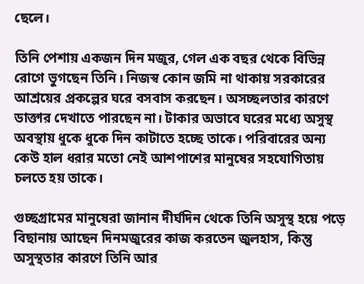ছেলে।

তিনি পেশায় একজন দিন মজুর, গেল এক বছর থেকে বিভিন্ন রোগে ভুগছেন তিনি। নিজস্ব কোন জমি না থাকায় সরকারের আশ্রয়ের প্রকল্পের ঘরে বসবাস করছেন। অসচ্ছলতার কারণে ডাক্তার দেখাতে পারছেন না। টাকার অভাবে ঘরের মধ্যে অসুস্থ অবস্থায় ধুকে ধুকে দিন কাটাতে হচ্ছে তাকে। পরিবারের অন্য কেউ হাল ধরার মতো নেই আশপাশের মানুষের সহযোগিতায় চলতে হয় তাকে।

গুচ্ছগ্রামের মানুষেরা জানান দীর্ঘদিন থেকে তিনি অসুস্থ হয়ে পড়ে বিছানায় আছেন দিনমজুরের কাজ করতেন জুলহাস, কিন্তু অসুস্থতার কারণে তিনি আর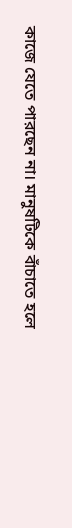কাজে যেতে পারছেন না। মানুষটিকে বাঁচাতে হলে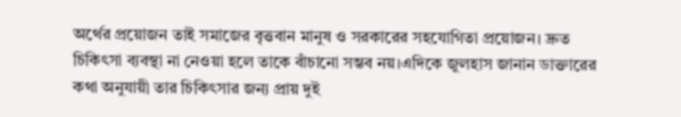অর্থের প্রয়োজন তাই সমাজের বৃত্তবান মানুষ ও সরকারের সহযোগিতা প্রয়োজন। দ্রুত চিকিৎসা ব্যবস্থা না নেওয়া হলে তাকে বাঁচানো সম্ভব নয়।এদিকে জুলহাস জানান ডাক্তারের কথা অনুযায়ী তার চিকিৎসার জন্য প্রায় দুই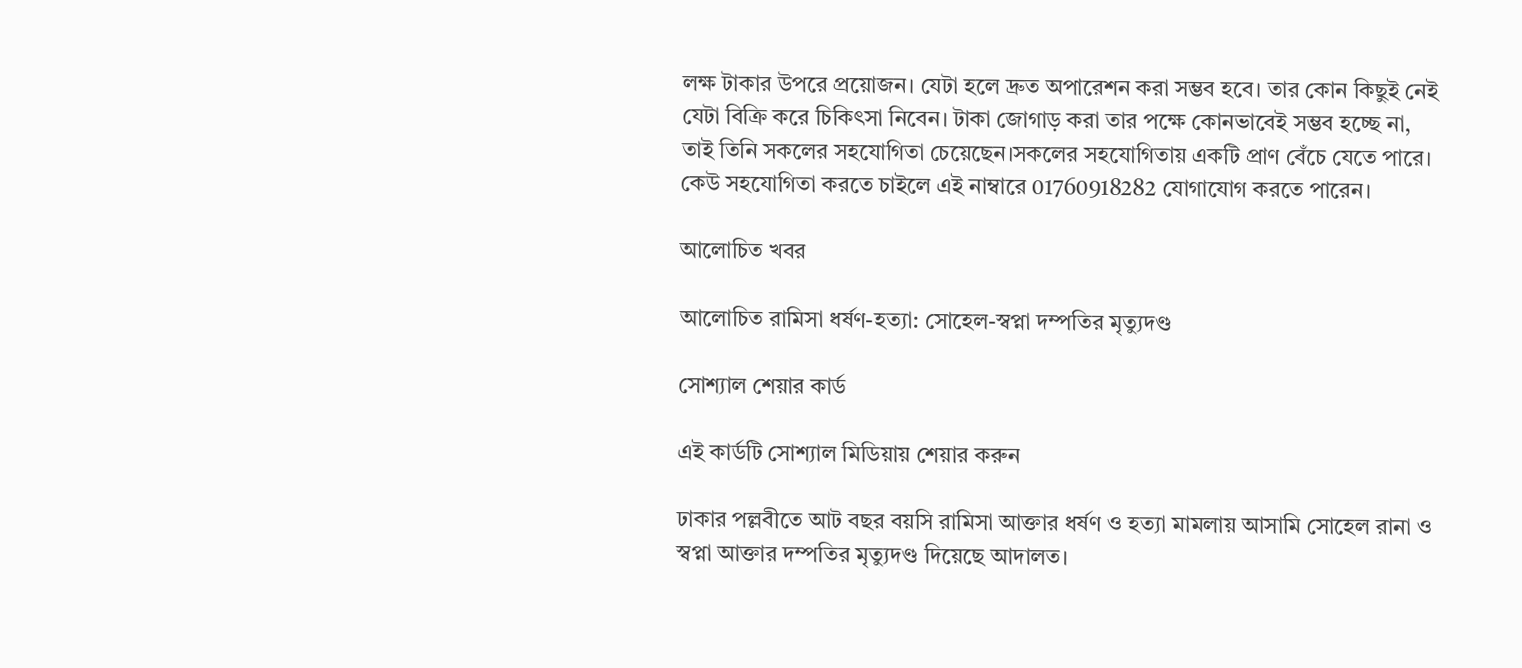লক্ষ টাকার উপরে প্রয়োজন। যেটা হলে দ্রুত অপারেশন করা সম্ভব হবে। তার কোন কিছুই নেই যেটা বিক্রি করে চিকিৎসা নিবেন। টাকা জোগাড় করা তার পক্ষে কোনভাবেই সম্ভব হচ্ছে না, তাই তিনি সকলের সহযোগিতা চেয়েছেন।সকলের সহযোগিতায় একটি প্রাণ বেঁচে যেতে পারে। কেউ সহযোগিতা করতে চাইলে এই নাম্বারে 01760918282 যোগাযোগ করতে পারেন।

আলোচিত খবর

আলোচিত রামিসা ধর্ষণ-হত্যা: সোহেল-স্বপ্না দম্পতির মৃত্যুদণ্ড

সোশ্যাল শেয়ার কার্ড

এই কার্ডটি সোশ্যাল মিডিয়ায় শেয়ার করুন

ঢাকার পল্লবীতে আট বছর বয়সি রামিসা আক্তার ধর্ষণ ও হত্যা মামলায় আসামি সোহেল রানা ও স্বপ্না আক্তার দম্পতির মৃত্যুদণ্ড দিয়েছে আদালত।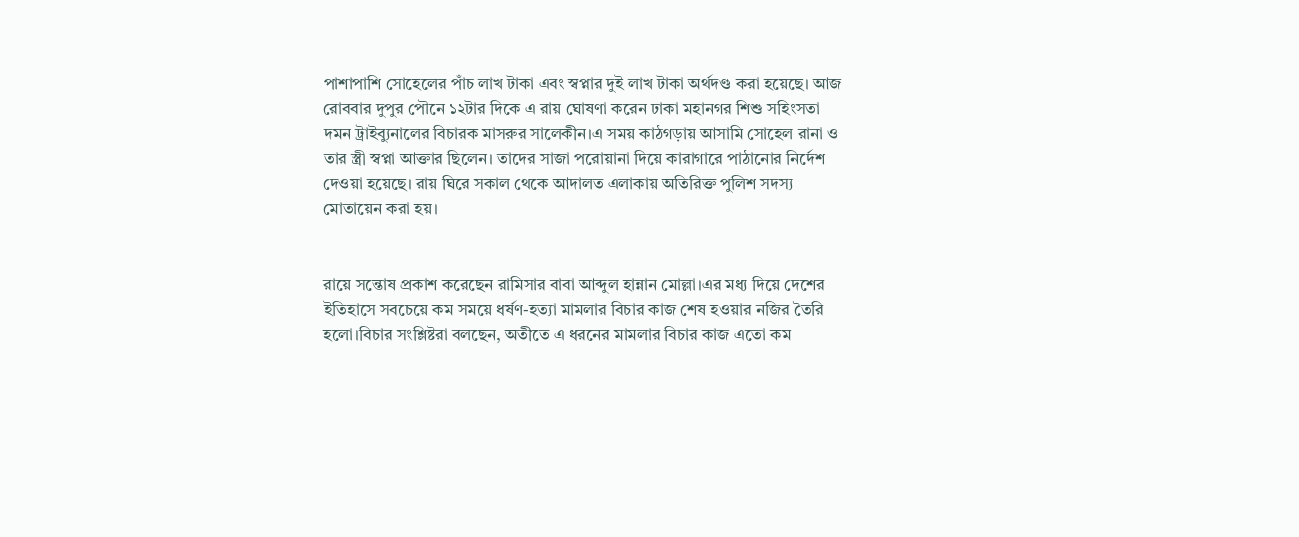পাশাপাশি সোহেলের পাঁচ লাখ টাকা এবং স্বপ্নার দুই লাখ টাকা অর্থদণ্ড করা হয়েছে। আজ রোববার দুপুর পৌনে ১২টার দিকে এ রায় ঘোষণা করেন ঢাকা মহানগর শিশু সহিংসতা দমন ট্রাইব্যুনালের বিচারক মাসরুর সালেকীন।এ সময় কাঠগড়ায় আসামি সোহেল রানা ও তার স্ত্রী স্বপ্না আক্তার ছিলেন। তাদের সাজা পরোয়ানা দিয়ে কারাগারে পাঠানোর নির্দেশ দেওয়া হয়েছে। রায় ঘিরে সকাল থেকে আদালত এলাকায় অতিরিক্ত পুলিশ সদস্য মোতায়েন করা হয়।


রায়ে সন্তোষ প্রকাশ করেছেন রামিসার বাবা আব্দুল হান্নান মোল্লা।এর মধ্য দিয়ে দেশের ইতিহাসে সবচেয়ে কম সময়ে ধর্ষণ-হত্যা মামলার বিচার কাজ শেষ হওয়ার নজির তৈরি হলো।বিচার সংশ্লিষ্টরা বলছেন, অতীতে এ ধরনের মামলার বিচার কাজ এতো কম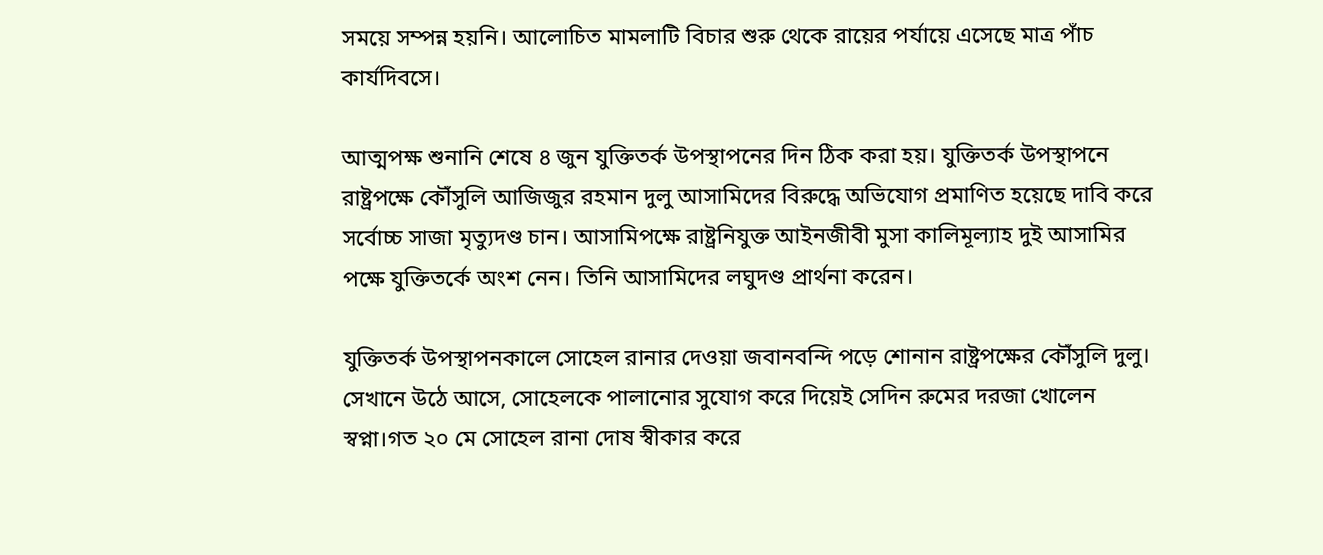সময়ে সম্পন্ন হয়নি। আলোচিত মামলাটি বিচার শুরু থেকে রায়ের পর্যায়ে এসেছে মাত্র পাঁচ কার্যদিবসে।

আত্মপক্ষ শুনানি শেষে ৪ জুন যুক্তিতর্ক উপস্থাপনের দিন ঠিক করা হয়। যুক্তিতর্ক উপস্থাপনে রাষ্ট্রপক্ষে কৌঁসুলি আজিজুর রহমান দুলু আসামিদের বিরুদ্ধে অভিযোগ প্রমাণিত হয়েছে দাবি করে সর্বোচ্চ সাজা মৃত্যুদণ্ড চান। আসামিপক্ষে রাষ্ট্রনিযুক্ত আইনজীবী মুসা কালিমূল্যাহ দুই আসামির পক্ষে যুক্তিতর্কে অংশ নেন। তিনি আসামিদের লঘুদণ্ড প্রার্থনা করেন।

যুক্তিতর্ক উপস্থাপনকালে সোহেল রানার দেওয়া জবানবন্দি পড়ে শোনান রাষ্ট্রপক্ষের কৌঁসুলি দুলু। সেখানে উঠে আসে, সোহেলকে পালানোর সুযোগ করে দিয়েই সেদিন রুমের দরজা খোলেন স্বপ্না।গত ২০ মে সোহেল রানা দোষ স্বীকার করে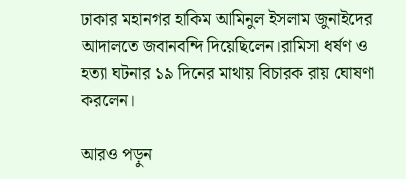ঢাকার মহানগর হাকিম আমিনুল ইসলাম জুনাইদের আদালতে জবানবন্দি দিয়েছিলেন।রামিসা ধর্ষণ ও হত্যা ঘটনার ১৯ দিনের মাথায় বিচারক রায় ঘোষণা করলেন।

আরও পড়ুন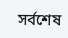সর্বশেষ